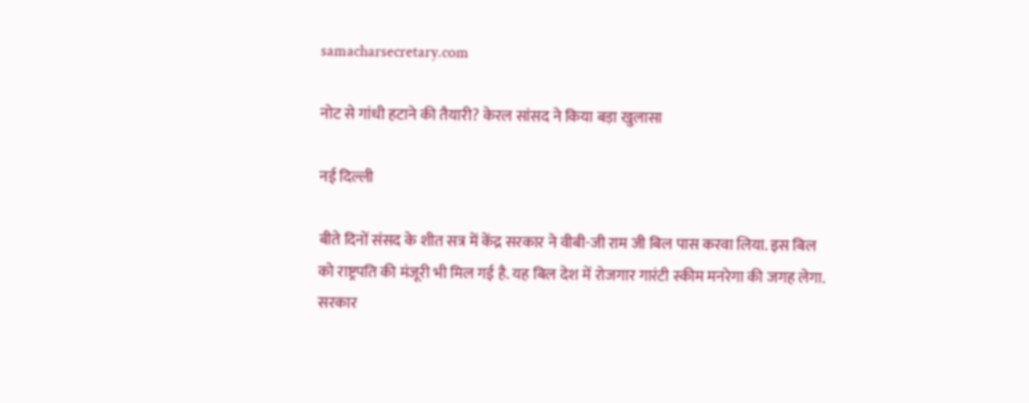samacharsecretary.com

नोट से गांधी हटाने की तैयारी? केरल सांसद ने किया बड़ा खुलासा

नई दिल्ली

बीते दिनों संसद के शीत सत्र में केंद्र सरकार ने वीबी-जी राम जी बिल पास करवा लिया. इस बिल को राष्ट्रपति की मंजूरी भी मिल गई है. यह बिल देश में रोजगार गारंटी स्कीम मनरेगा की जगह लेगा. सरकार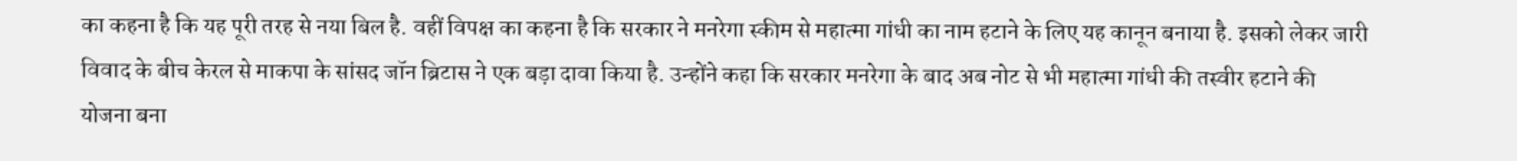का कहना है कि यह पूरी तरह से नया बिल है. वहीं विपक्ष का कहना है कि सरकार ने मनरेगा स्कीम से महात्मा गांधी का नाम हटाने के लिए यह कानून बनाया है. इसको लेकर जारी विवाद के बीच केरल से माकपा के सांसद जॉन ब्रिटास ने एक बड़ा दावा किया है. उन्होंने कहा कि सरकार मनरेगा के बाद अब नोट से भी महात्मा गांधी की तस्वीर हटाने की योजना बना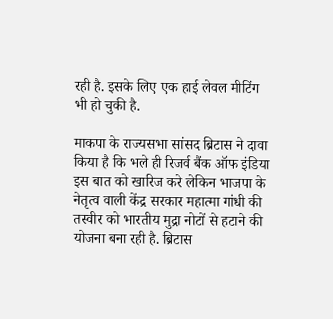रही है. इसके लिए एक हाई लेवल मीटिंग भी हो चुकी है.

माकपा के राज्यसभा सांसद ब्रिटास ने दावा किया है कि भले ही रिजर्व बैंक ऑफ इंडिया इस बात को खारिज करे लेकिन भाजपा के नेतृत्व वाली केंद्र सरकार महात्मा गांधी की तस्वीर को भारतीय मुद्रा नोटों से हटाने की योजना बना रही है. ब्रिटास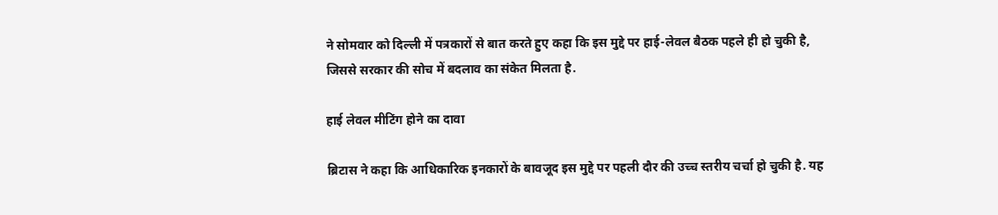ने सोमवार को दिल्ली में पत्रकारों से बात करते हुए कहा कि इस मुद्दे पर हाई-लेवल बैठक पहले ही हो चुकी है, जिससे सरकार की सोच में बदलाव का संकेत मिलता है.

हाई लेवल मीटिंग होने का दावा

ब्रिटास ने कहा कि आधिकारिक इनकारों के बावजूद इस मुद्दे पर पहली दौर की उच्च स्तरीय चर्चा हो चुकी है. यह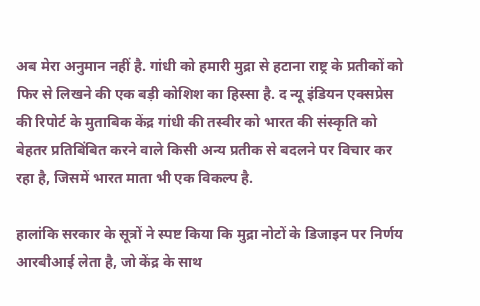अब मेरा अनुमान नहीं है. गांधी को हमारी मुद्रा से हटाना राष्ट्र के प्रतीकों को फिर से लिखने की एक बड़ी कोशिश का हिस्सा है. द न्यू इंडियन एक्सप्रेस की रिपोर्ट के मुताबिक केंद्र गांधी की तस्वीर को भारत की संस्कृति को बेहतर प्रतिबिंबित करने वाले किसी अन्य प्रतीक से बदलने पर विचार कर रहा है, जिसमें भारत माता भी एक विकल्प है.

हालांकि सरकार के सूत्रों ने स्पष्ट किया कि मुद्रा नोटों के डिजाइन पर निर्णय आरबीआई लेता है, जो केंद्र के साथ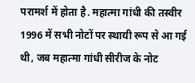परामर्श में होता है. महात्मा गांधी की तस्वीर 1996 में सभी नोटों पर स्थायी रूप से आ गई थी, जब महात्मा गांधी सीरीज के नोट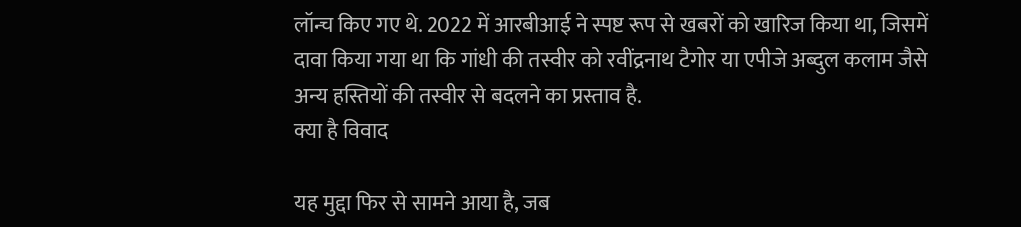लॉन्च किए गए थे. 2022 में आरबीआई ने स्पष्ट रूप से खबरों को खारिज किया था, जिसमें दावा किया गया था कि गांधी की तस्वीर को रवींद्रनाथ टैगोर या एपीजे अब्दुल कलाम जैसे अन्य हस्तियों की तस्वीर से बदलने का प्रस्ताव है.
क्या है विवाद

यह मुद्दा फिर से सामने आया है, जब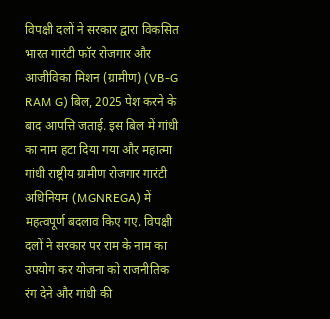विपक्षी दलों ने सरकार द्वारा विकसित भारत गारंटी फॉर रोजगार और आजीविका मिशन (ग्रामीण) (VB-G RAM G) बिल, 2025 पेश करने के बाद आपत्ति जताई. इस बिल में गांधी का नाम हटा दिया गया और महात्मा गांधी राष्ट्रीय ग्रामीण रोजगार गारंटी अधिनियम (MGNREGA) में महत्वपूर्ण बदलाव किए गए. विपक्षी दलों ने सरकार पर राम के नाम का उपयोग कर योजना को राजनीतिक रंग देने और गांधी की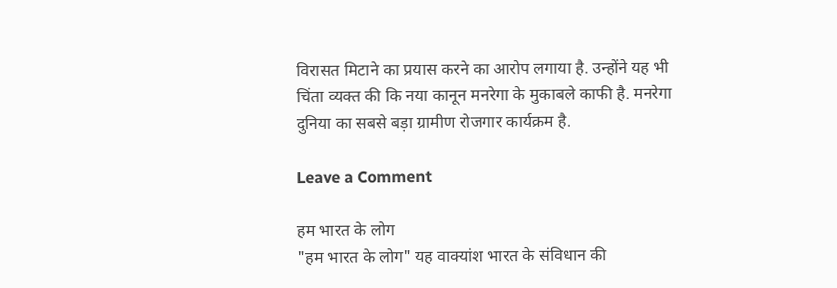विरासत मिटाने का प्रयास करने का आरोप लगाया है. उन्होंने यह भी चिंता व्यक्त की कि नया कानून मनरेगा के मुकाबले काफी है. मनरेगा दुनिया का सबसे बड़ा ग्रामीण रोजगार कार्यक्रम है.

Leave a Comment

हम भारत के लोग
"हम भारत के लोग" यह वाक्यांश भारत के संविधान की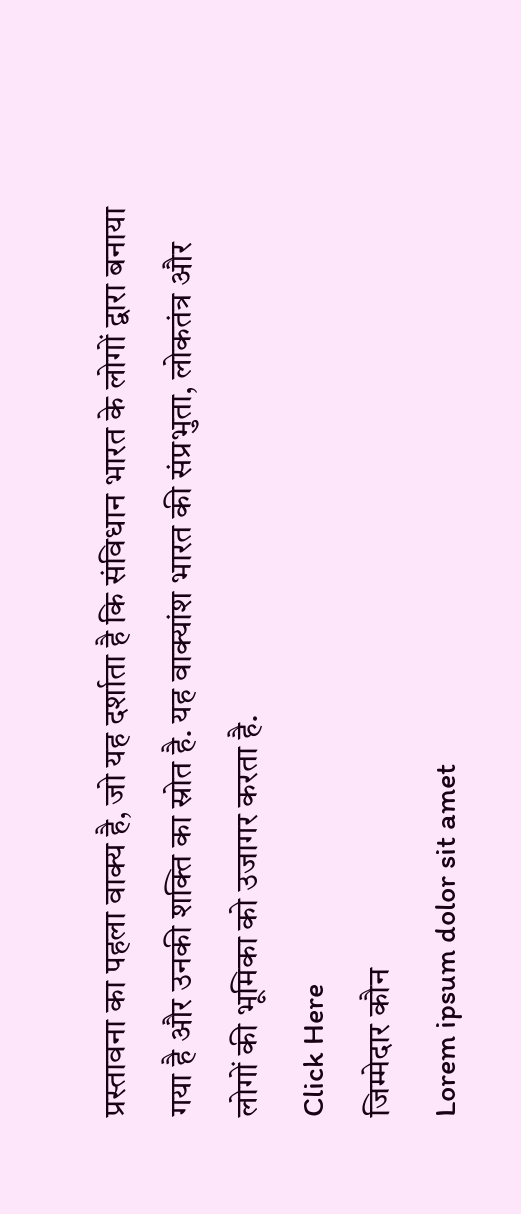प्रस्तावना का पहला वाक्य है, जो यह दर्शाता है कि संविधान भारत के लोगों द्वारा बनाया गया है और उनकी शक्ति का स्रोत है. यह वाक्यांश भारत की संप्रभुता, लोकतंत्र और लोगों की भूमिका को उजागर करता है.
Click Here
जिम्मेदार कौन
Lorem ipsum dolor sit amet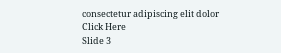consectetur adipiscing elit dolor
Click Here
Slide 3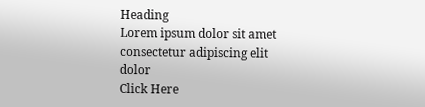Heading
Lorem ipsum dolor sit amet consectetur adipiscing elit dolor
Click Here